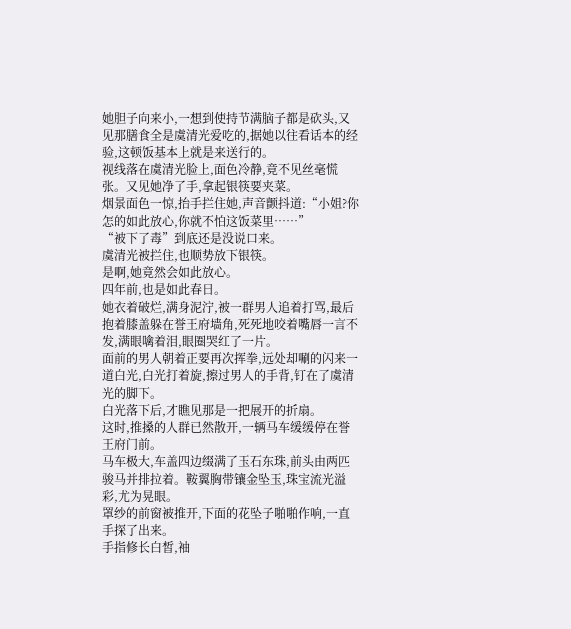她胆子向来小,一想到使持节满脑子都是砍头,又见那膳食全是虞清光爱吃的,据她以往看话本的经验,这顿饭基本上就是来送行的。
视线落在虞清光脸上,面色冷静,竟不见丝毫慌张。又见她净了手,拿起银筷要夹菜。
烟景面色一惊,抬手拦住她,声音颤抖道:“小姐?你怎的如此放心,你就不怕这饭菜里……”
“被下了毒”到底还是没说口来。
虞清光被拦住,也顺势放下银筷。
是啊,她竟然会如此放心。
四年前,也是如此春日。
她衣着破烂,满身泥泞,被一群男人追着打骂,最后抱着膝盖躲在誉王府墙角,死死地咬着嘴唇一言不发,满眼噙着泪,眼圈哭红了一片。
面前的男人朝着正要再次挥拳,远处却唰的闪来一道白光,白光打着旋,擦过男人的手背,钉在了虞清光的脚下。
白光落下后,才瞧见那是一把展开的折扇。
这时,推搡的人群已然散开,一辆马车缓缓停在誉王府门前。
马车极大,车盖四边缀满了玉石东珠,前头由两匹骏马并排拉着。鞍翼胸带镶金坠玉,珠宝流光溢彩,尤为晃眼。
罩纱的前窗被推开,下面的花坠子啪啪作响,一直手探了出来。
手指修长白皙,袖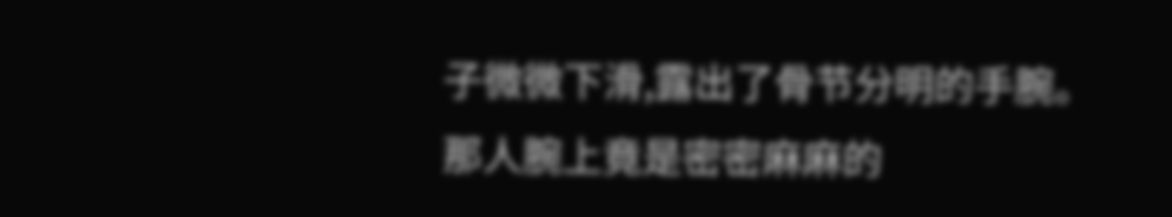子微微下滑,露出了骨节分明的手腕。
那人腕上竟是密密麻麻的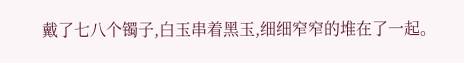戴了七八个镯子,白玉串着黑玉,细细窄窄的堆在了一起。